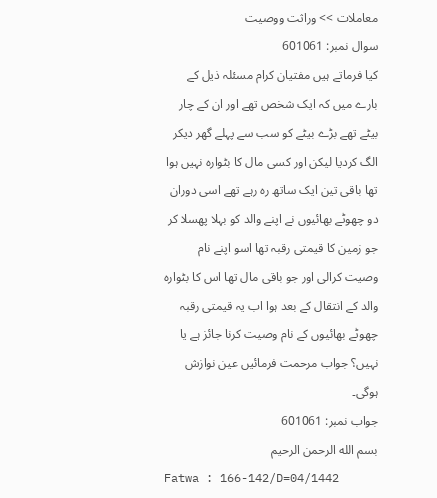معاملات >> وراثت ووصیت
سوال نمبر: 601061
کیا فرماتے ہیں مفتیان کرام مسئلہ ذیل کے بارے میں کہ ایک شخص تھے اور ان کے چار بیٹے تھے بڑے بیٹے کو سب سے پہلے گھر دیکر الگ کردیا لیکن اور کسی مال کا بٹوارہ نہیں ہوا تھا باقی تین ایک ساتھ رہ رہے تھے اسی دوران دو چھوٹے بھائیوں نے اپنے والد کو بہلا پھسلا کر جو زمین کا قیمتی رقبہ تھا اسو اپنے نام وصیت کرالی اور جو باقی مال تھا اس کا بٹوارہ والد کے انتقال کے بعد ہوا اب یہ قیمتی رقبہ چھوٹے بھائیوں کے نام وصیت کرنا جائز ہے یا نہیں؟ جواب مرحمت فرمائیں عین نوازش ہوگی۔
جواب نمبر: 601061
بسم الله الرحمن الرحيم
Fatwa : 166-142/D=04/1442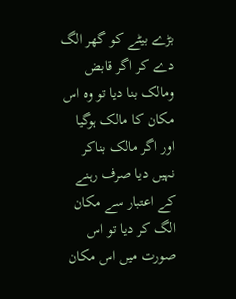بڑے بیٹے کو گھر الگ دے کر اگر قابض ومالک بنا دیا تو وہ اس مکان کا مالک ہوگیا اور اگر مالک بناکر نہیں دیا صرف رہنے کے اعتبار سے مکان الگ کر دیا تو اس صورت میں اس مکان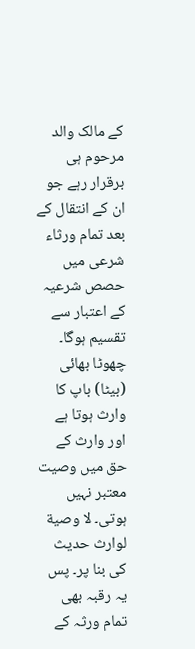کے مالک والد مرحوم ہی برقرار رہے جو ان کے انتقال کے بعد تمام ورثاء شرعی میں حصص شرعیہ کے اعتبار سے تقسیم ہوگا۔
چھوٹا بھائی (بیٹا) باپ کا وارث ہوتا ہے اور وارث کے حق میں وصیت معتبر نہیں ہوتی۔ لا وصیة لوارث حدیث کی بنا پر۔ پس یہ رقبہ بھی تمام ورثہ کے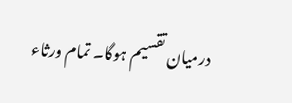درمیان تقسیم ہوگا۔ تمام ورثاء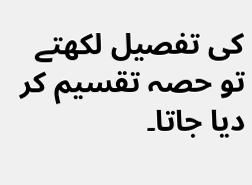کی تفصیل لکھتے تو حصہ تقسیم کر دیا جاتا۔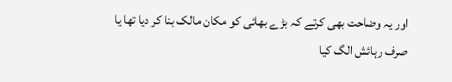اور یہ وضاحت بھی کرتے کہ بڑے بھائی کو مکان مالک بنا کر دیا تھا یا صرف رہائش الگ کیا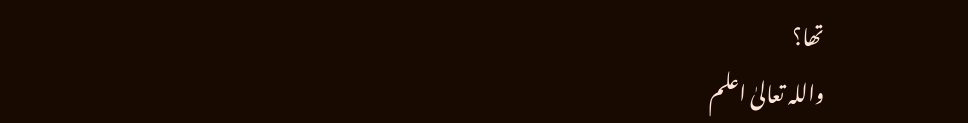تھا؟
واللہ تعالیٰ اعلم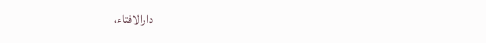دارالافتاء،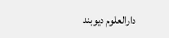دارالعلوم دیوبند